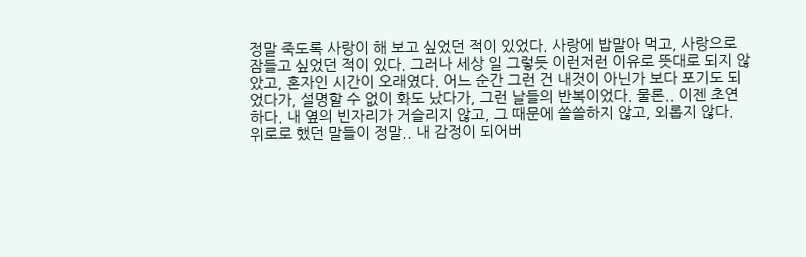정말 죽도록 사랑이 해 보고 싶었던 적이 있었다. 사랑에 밥말아 먹고, 사랑으로 잠들고 싶었던 적이 있다. 그러나 세상 일 그렇듯 이런저런 이유로 뜻대로 되지 않았고, 혼자인 시간이 오래였다. 어느 순간 그런 건 내것이 아닌가 보다 포기도 되었다가, 설명할 수 없이 화도 났다가, 그런 날들의 반복이었다. 물론.. 이젠 초연하다. 내 옆의 빈자리가 거슬리지 않고, 그 때문에 쓸쓸하지 않고, 외롭지 않다. 위로로 했던 말들이 정말.. 내 감정이 되어버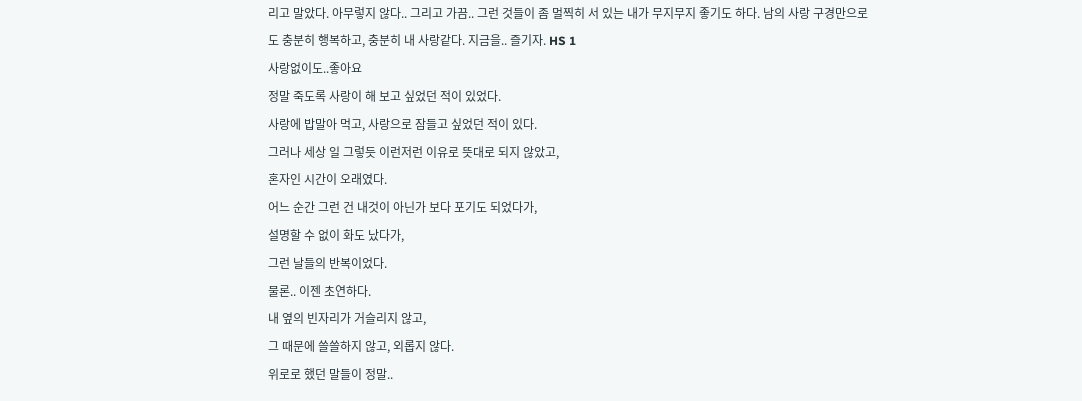리고 말았다. 아무렇지 않다.. 그리고 가끔.. 그런 것들이 좀 멀찍히 서 있는 내가 무지무지 좋기도 하다. 남의 사랑 구경만으로도 충분히 행복하고, 충분히 내 사랑같다. 지금을.. 즐기자. HS 1
사랑없이도..좋아요
정말 죽도록 사랑이 해 보고 싶었던 적이 있었다.
사랑에 밥말아 먹고, 사랑으로 잠들고 싶었던 적이 있다.
그러나 세상 일 그렇듯 이런저런 이유로 뜻대로 되지 않았고,
혼자인 시간이 오래였다.
어느 순간 그런 건 내것이 아닌가 보다 포기도 되었다가,
설명할 수 없이 화도 났다가,
그런 날들의 반복이었다.
물론.. 이젠 초연하다.
내 옆의 빈자리가 거슬리지 않고,
그 때문에 쓸쓸하지 않고, 외롭지 않다.
위로로 했던 말들이 정말..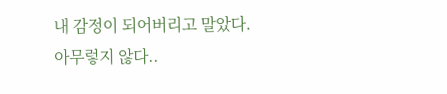내 감정이 되어버리고 말았다.
아무렇지 않다..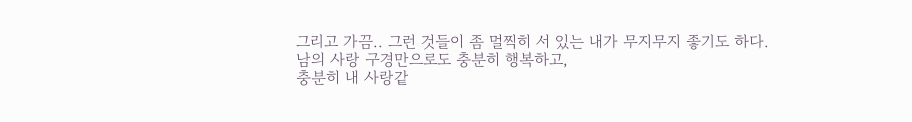그리고 가끔.. 그런 것들이 좀 멀찍히 서 있는 내가 무지무지 좋기도 하다.
남의 사랑 구경만으로도 충분히 행복하고,
충분히 내 사랑같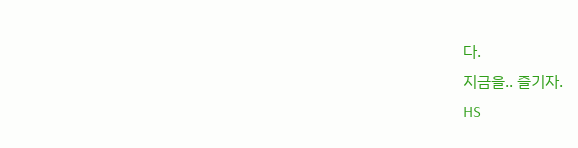다.
지금을.. 즐기자.
HS